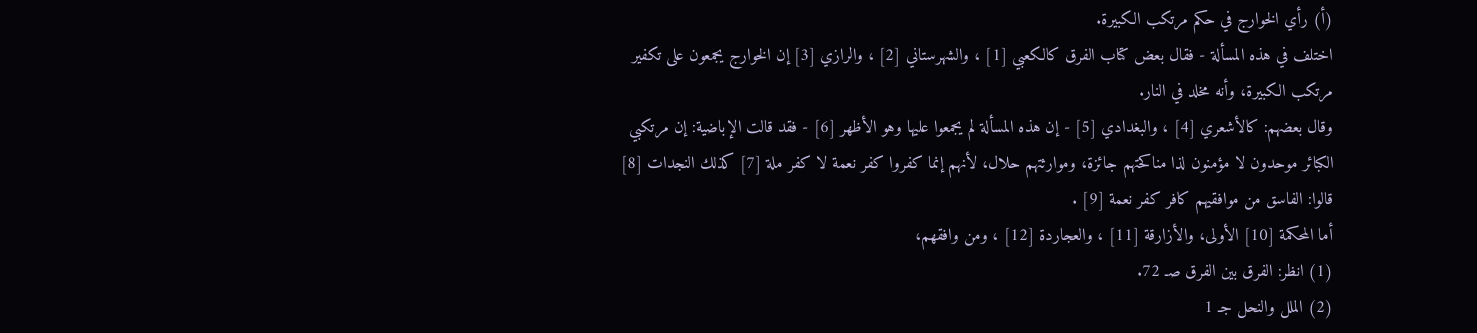(أ) رأي الخوارج في حكم مرتكب الكبيرة.
اختلف في هذه المسألة - فقال بعض كتاب الفرق كالكعبي [1] ، والشهرستاني [2] ، والرازي [3] إن الخوارج يجمعون على تكفير مرتكب الكبيرة، وأنه مخلد في النار.
وقال بعضهم: كالأشعري [4] ، والبغدادي [5] - إن هذه المسألة لم يجمعوا عليها وهو الأظهر [6] - فقد قالت الإباضية: إن مرتكبي الكبائر موحدون لا مؤمنون لذا مناكحتهم جائزة، وموارثتهم حلال، لأنهم إنما كفروا كفر نعمة لا كفر ملة [7] كذلك النجدات [8] قالوا: الفاسق من موافقيهم كافر كفر نعمة [9] .
أما المحكمة [10] الأولى، والأزارقة [11] ، والعجاردة [12] ، ومن وافقهم،
(1) انظر: الفرق بين الفرق صـ 72.
(2) الملل والنحل جـ 1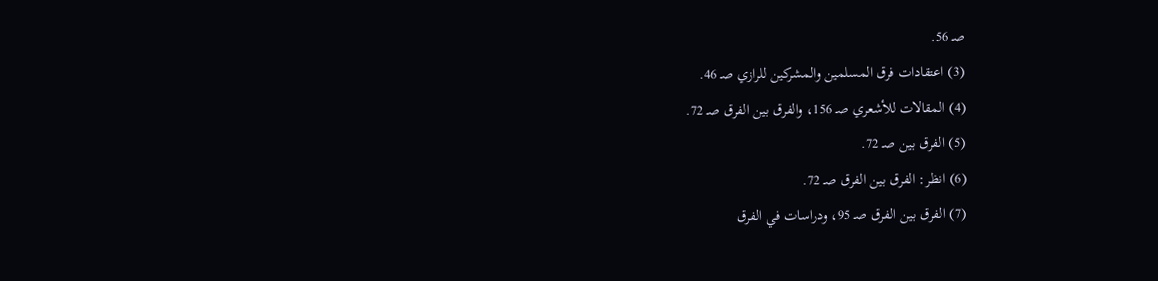صـ 56.
(3) اعتقادات فرق المسلمين والمشركين للرازي صـ 46.
(4) المقالات للأشعري صـ 156، والفرق بين الفرق صـ 72.
(5) الفرق بين صـ 72.
(6) انظر: الفرق بين الفرق صـ 72.
(7) الفرق بين الفرق صـ 95، ودراسات في الفرق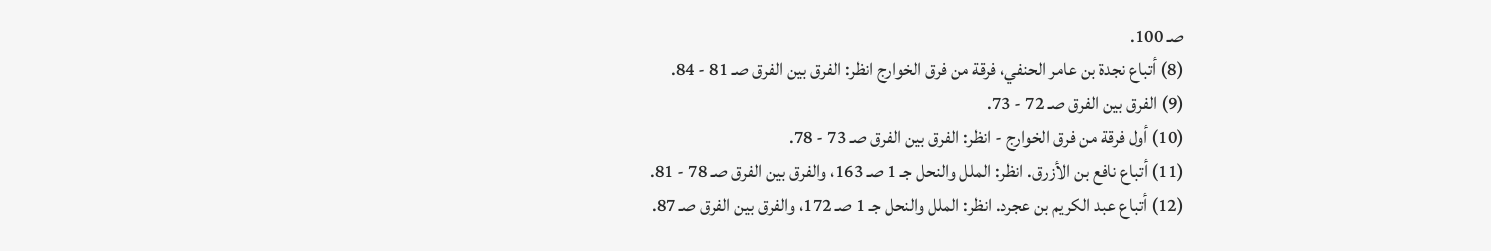صـ 100.
(8) أتباع نجدة بن عامر الحنفي، فرقة من فرق الخوارج انظر: الفرق بين الفرق صـ 81 - 84.
(9) الفرق بين الفرق صـ 72 - 73.
(10) أول فرقة من فرق الخوارج - انظر: الفرق بين الفرق صـ 73 - 78.
(11) أتباع نافع بن الأزرق. انظر: الملل والنحل جـ 1 صـ 163، والفرق بين الفرق صـ 78 - 81.
(12) أتباع عبد الكريم بن عجرد. انظر: الملل والنحل جـ 1 صـ 172، والفرق بين الفرق صـ 87.